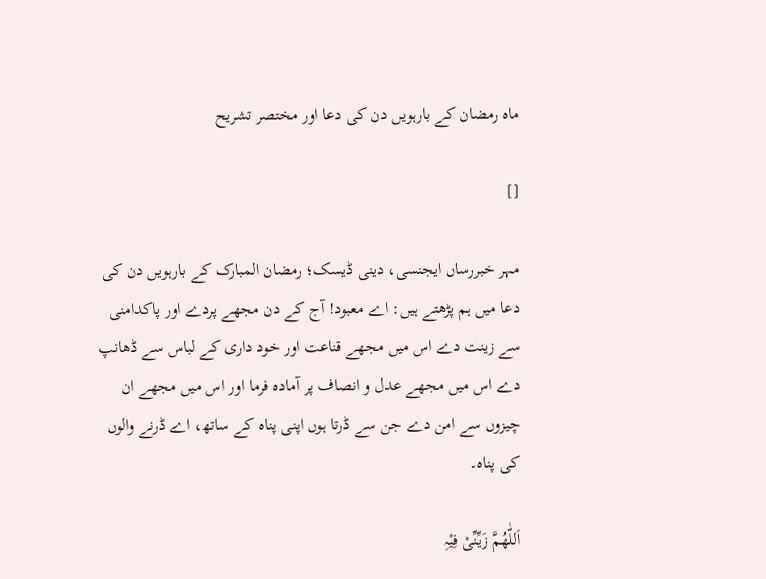ماہ رمضان کے بارہویں دن کی دعا اور مختصر تشریح

[]

مہر خبررساں ایجنسی، دینی ڈیسک؛ رمضان المبارک کے بارہویں دن کی دعا میں ہم پڑھتے ہیں: اے معبود! آج کے دن مجھے پردے اور پاکدامنی سے زینت دے اس میں مجھے قناعت اور خود داری کے لباس سے ڈھانپ دے اس میں مجھے عدل و انصاف پر آمادہ فرما اور اس میں مجھے ان چیزوں سے امن دے جن سے ڈرتا ہوں اپنی پناہ کے ساتھ، اے ڈرنے والوں کی پناہ۔

اَللّٰھُمَّ زَیِّنِّیْ فِیْہِ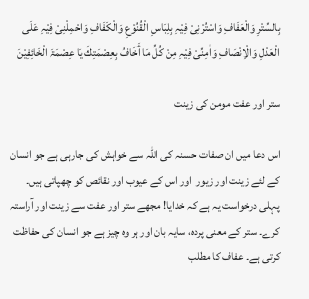بِالسِّتْرِ وَالْعَفَافِ وَاسْتُرْنِیْ فِیْہِ بِلِبَاسِ الْقُنُوْعِ وَالْكَفَافِ وَاحْمِلْنِیْ فِیْہِ عَلَی الْعَدْلِ وَالْاِنْصَافِ وَاٰمِنِّیْ فِیْہِ مِنْ كُلِّ مَا ٲَخَافُ بِعِصْمَتِكَ یَا عِصْمَۃَ الْخَائِفِیْنَ

ستر اور عفت مومن کی زینت

اس دعا میں ان صفات حسنہ کی اللہ سے خواہش کی جارہی ہے جو انسان کے لئے زینت اور زیور  اور اس کے عیوب اور نقائص کو چھپاتی ہیں۔ پہلی درخواست یہ ہے کہ خدایا! مجھے ستر اور عفت سے زینت اور آراستہ کرے۔ ستر کے معنی پردہ، سایہ بان اور ہر وہ چیز ہے جو انسان کی حفاظت کرتی ہے۔ عفاف کا مطلب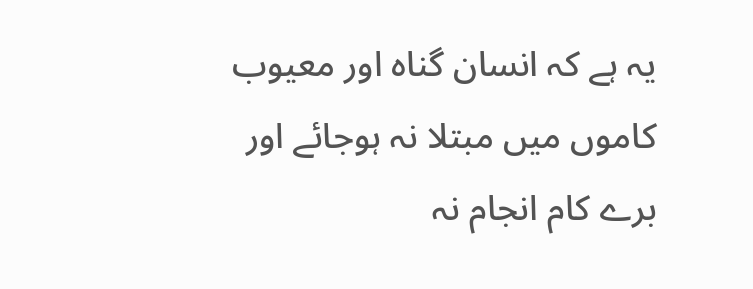یہ ہے کہ انسان گناہ اور معیوب کاموں میں مبتلا نہ ہوجائے اور برے کام انجام نہ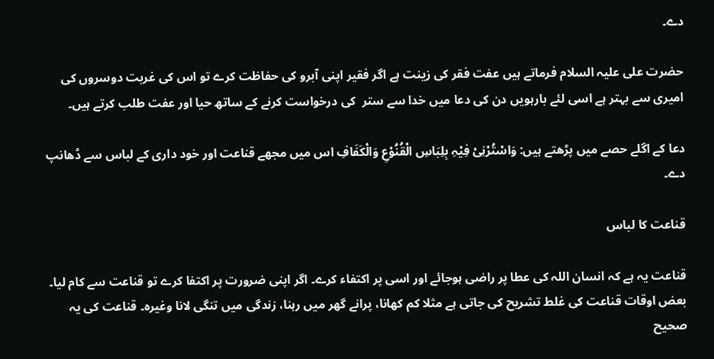دے۔

حضرت علی علیہ السلام فرماتے ہیں عفت فقر کی زینت ہے اگر فقیر اپنی آبرو کی حفاظت کرے تو اس کی غربت دوسروں کی امیری سے بہتر ہے اسی لئے بارہویں دن کی دعا میں خدا سے ستر  کی درخواست کرنے کے ساتھ حیا اور عفت طلب کرتے ہیں۔

دعا کے اگلے حصے میں پڑھتے ہیں: وَاسْتُرْنِیْ فِیْہِ بِلِبَاسِ الْقُنُوْعِ وَالْكَفَافِ اس میں مجھے قناعت اور خود داری کے لباس سے ڈھانپ دے۔

قناعت کا لباس

قناعت یہ ہے کہ انسان اللہ کی عطا پر راضی ہوجائے اور اسی پر اکتفاء کرے۔ اگر اپنی ضرورت پر اکتفا کرے تو قناعت سے کام لیا۔ بعض اوقات قناعت کی غلط تشریح کی جاتی ہے مثلا کم کھانا، پرانے گھر میں رہنا، زندگی میں تنگی لانا وغیرہ۔ قناعت کی یہ صحیح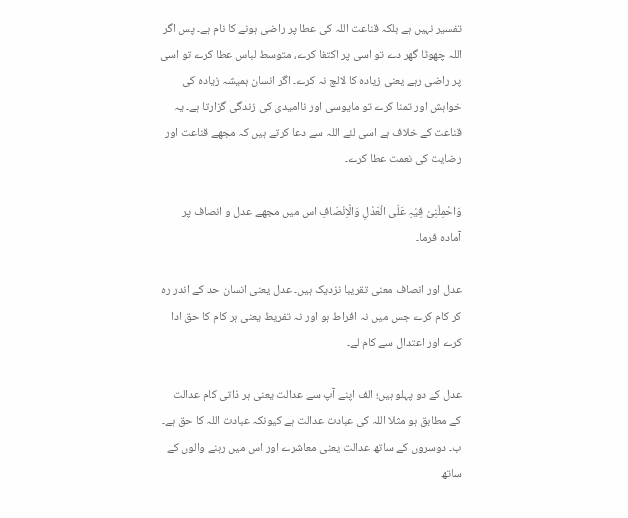تفسیر نہیں ہے بلکہ قناعت اللہ کی عطا پر راضی ہونے کا نام ہے۔ پس اگر اللہ چھوٹا گھر دے تو اسی پر اکتفا کرے، متوسط لباس عطا کرے تو اسی پر راضی رہے یعنی زیادہ کا لالچ نہ کرے۔ اگر انسان ہمیشہ زیادہ کی خواہش اور تمنا کرے تو مایوسی اور ناامیدی کی زندگی گزارتا ہے۔ یہ قناعت کے خلاف ہے اسی لئے اللہ سے دعا کرتے ہیں کہ مجھے قناعت اور رضایت کی نعمت عطا کرے۔

وَاحْمِلْنِیْ فِیْہِ عَلَی الْعَدْلِ وَالْاِنْصَافِ اس میں مجھے عدل و انصاف پر آمادہ فرما۔

عدل اور انصاف معنی تقریبا نزدیک ہیں۔ عدل یعنی انسان حد کے اندر رہ کر کام کرے جس میں نہ افراط ہو اور نہ تفریط یعنی ہر کام کا حق ادا کرے اور اعتدال سے کام لے۔

عدل کے دو پہلو ہیں؛ الف اپنے آپ سے عدالت یعنی ہر ذاتی کام عدالت کے مطابق ہو مثلا اللہ کی عبادت عدالت ہے کیونکہ عبادت اللہ کا حق ہے۔ ب۔ دوسروں کے ساتھ عدالت یعنی معاشرے اور اس میں رہنے والوں کے ساتھ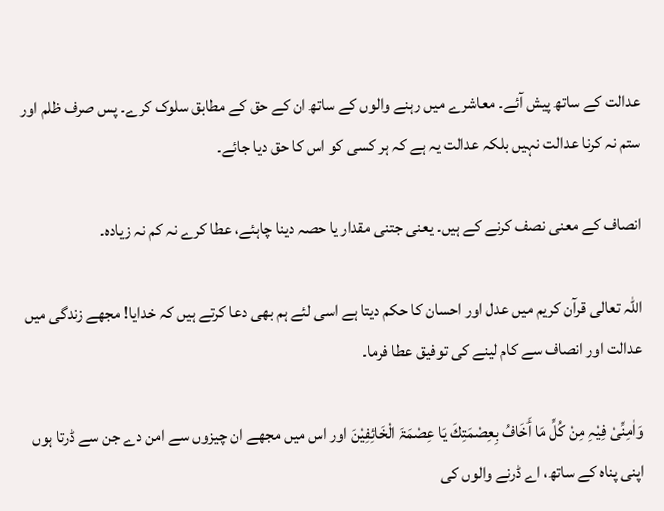عدالت کے ساتھ پیش آئے۔ معاشرے میں رہنے والوں کے ساتھ ان کے حق کے مطابق سلوک کرے۔ پس صرف ظلم اور ستم نہ کرنا عدالت نہیں بلکہ عدالت یہ ہے کہ ہر کسی کو اس کا حق دیا جائے۔

انصاف کے معنی نصف کرنے کے ہیں۔ یعنی جتنی مقدار یا حصہ دینا چاہئے، عطا کرے نہ کم نہ زیادہ۔

اللہ تعالی قرآن کریم میں عدل اور احسان کا حکم دیتا ہے اسی لئے ہم بھی دعا کرتے ہیں کہ خدایا! مجھے زندگی میں عدالت اور انصاف سے کام لینے کی توفیق عطا فرما۔

وَاٰمِنِّیْ فِیْہِ مِنْ كُلِّ مَا ٲَخَافُ بِعِصْمَتِكَ یَا عِصْمَۃَ الْخَائِفِیْنَ اور اس میں مجھے ان چیزوں سے امن دے جن سے ڈرتا ہوں اپنی پناہ کے ساتھ، اے ڈرنے والوں کی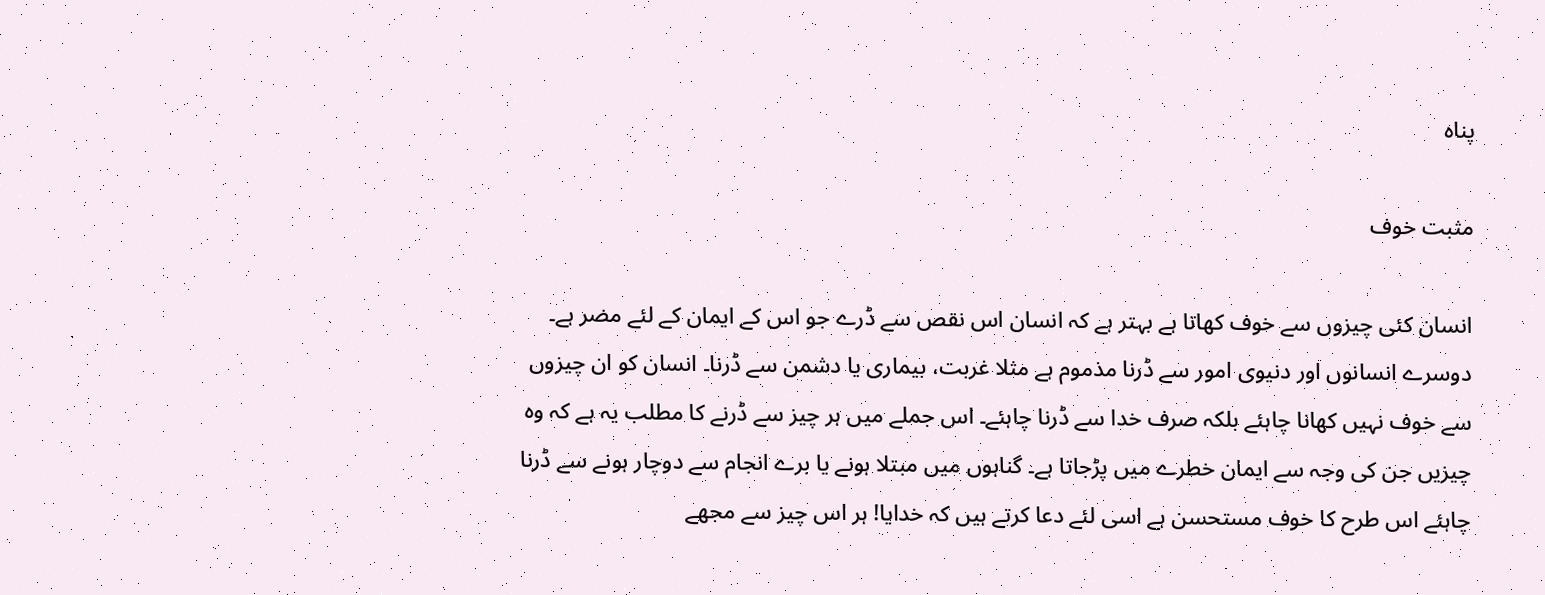پناہ

مثبت خوف

انسان کئی چیزوں سے خوف کھاتا ہے بہتر ہے کہ انسان اس نقص سے ڈرے جو اس کے ایمان کے لئے مضر ہے۔ دوسرے انسانوں اور دنیوی امور سے ڈرنا مذموم ہے مثلا غربت، بیماری یا دشمن سے ڈرنا۔ انسان کو ان چیزوں سے خوف نہیں کھانا چاہئے بلکہ صرف خدا سے ڈرنا چاہئے۔ اس جملے میں ہر چیز سے ڈرنے کا مطلب یہ ہے کہ وہ چیزیں جن کی وجہ سے ایمان خطرے میں پڑجاتا ہے۔ گناہوں میں مبتلا ہونے یا برے انجام سے دوچار ہونے سے ڈرنا چاہئے اس طرح کا خوف مستحسن ہے اسی لئے دعا کرتے ہیں کہ خدایا! ہر اس چیز سے مجھے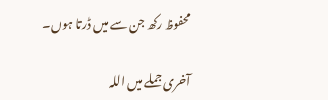محفوظ رکھ جن سے میں ڈرتا ہوں۔

آخری جملے میں اللہ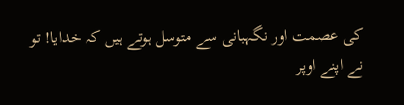کی عصمت اور نگہبانی سے متوسل ہوتے ہیں کہ خدایا! تو نے اپنے اوپر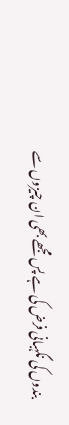بندوں کی نگہبانی فرض کی ہے پس مجھے بھی ان چیزوں سے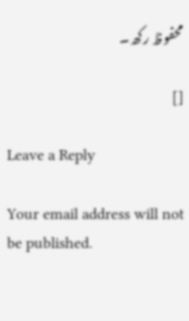محفوظ رکھ۔

[]

Leave a Reply

Your email address will not be published.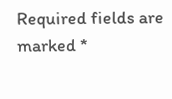Required fields are marked *